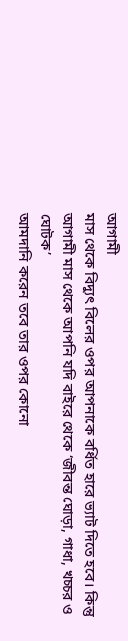আগামী
মাস থেকে বিদ্যুৎ বিলের ওপর আপনাকে বর্ধিত হারে ভ্যাট দিতে হবে। কিন্তু
আগামী মাস থেকে আপনি যদি বাইরে থেকে ‘জীবন্ত ঘোড়া, গাধা, খচ্চর ও ঘোটক’
আমদানি করেন তবে তার ওপর কোনো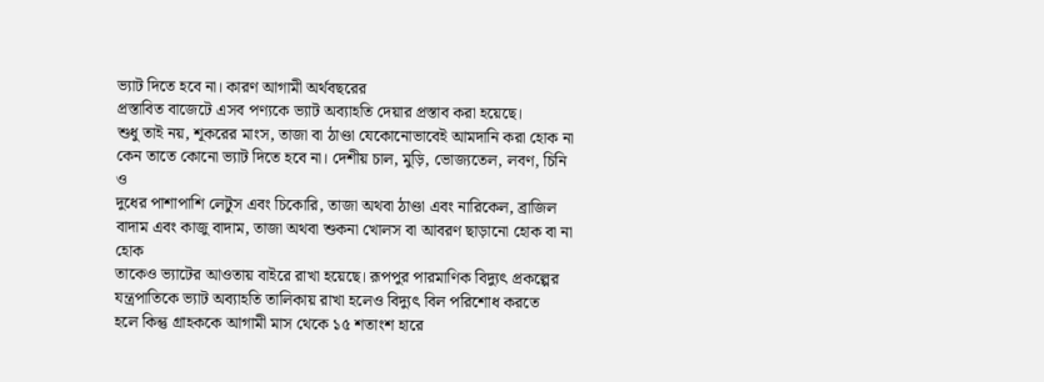ভ্যাট দিতে হবে না। কারণ আগামী অর্থবছরের
প্রস্তাবিত বাজেটে এসব পণ্যকে ভ্যাট অব্যাহতি দেয়ার প্রস্তাব করা হয়েছে।
শুধু তাই নয়, শূকরের মাংস, তাজা বা ঠাণ্ডা যেকোনোভাবেই আমদানি করা হোক না
কেন তাতে কোনো ভ্যাট দিতে হবে না। দেশীয় চাল, মুড়ি, ভোজ্যতেল, লবণ, চিনি ও
দুধের পাশাপাশি লেটুস এবং চিকোরি, তাজা অথবা ঠাণ্ডা এবং নারিকেল, ব্রাজিল
বাদাম এবং কাজু বাদাম, তাজা অথবা শুকনা খোলস বা আবরণ ছাড়ানো হোক বা না হোক
তাকেও ভ্যাটের আওতায় বাইরে রাখা হয়েছে। রূপপুর পারমাণিক বিদ্যুৎ প্রকল্পের
যন্ত্রপাতিকে ভ্যাট অব্যাহতি তালিকায় রাখা হলেও বিদ্যুৎ বিল পরিশোধ করতে
হলে কিন্তু গ্রাহককে আগামী মাস থেকে ১৫ শতাংশ হারে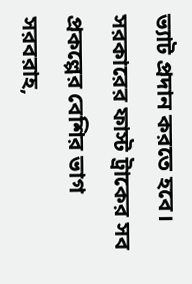ভ্যাট প্রদান করতে হবে।
সরকারের ফাস্ট ট্রাকের সব প্রকল্পের বেশির ভাগ সরবরাহ,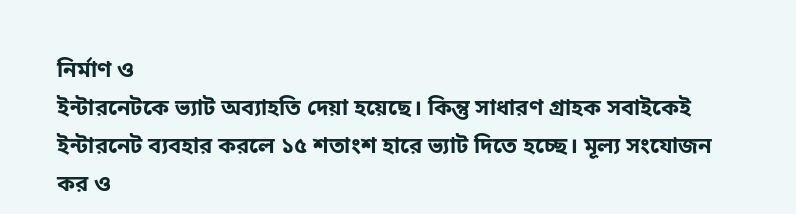নির্মাণ ও
ইন্টারনেটকে ভ্যাট অব্যাহতি দেয়া হয়েছে। কিন্তু সাধারণ গ্রাহক সবাইকেই
ইন্টারনেট ব্যবহার করলে ১৫ শতাংশ হারে ভ্যাট দিতে হচ্ছে। মূল্য সংযোজন কর ও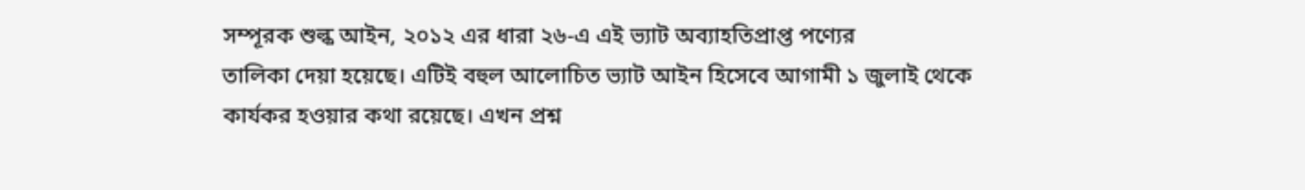সম্পূরক শুল্ক আইন, ২০১২ এর ধারা ২৬-এ এই ভ্যাট অব্যাহতিপ্রাপ্ত পণ্যের
তালিকা দেয়া হয়েছে। এটিই বহুল আলোচিত ভ্যাট আইন হিসেবে আগামী ১ জুলাই থেকে
কার্যকর হওয়ার কথা রয়েছে। এখন প্রশ্ন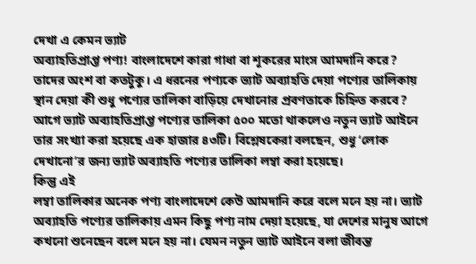দেখা এ কেমন ভ্যাট
অব্যাহতিপ্রাপ্ত পণ্য! বাংলাদেশে কারা গাধা বা শূকরের মাংস আমদানি করে?
তাদের অংশ বা কতটুকু। এ ধরনের পণ্যকে ভ্যাট অব্যাহতি দেয়া পণ্যের তালিকায়
স্থান দেয়া কী শুধু পণ্যের তালিকা বাড়িয়ে দেখানোর প্রবণতাকে চিহ্নিত করবে?
আগে ভ্যাট অব্যাহতিপ্রাপ্ত পণ্যের তালিকা ৫০০ মতো থাকলেও নতুন ভ্যাট আইনে
তার সংখ্যা করা হয়েছে এক হাজার ৪৩টি। বিশ্লেষকেরা বলছেন, শুধু ‘লোক
দেখানো’র জন্য ভ্যাট অব্যাহতি পণ্যের তালিকা লম্বা করা হয়েছে।
কিন্তু এই
লম্বা তালিকার অনেক পণ্য বাংলাদেশে কেউ আমদানি করে বলে মনে হয় না। ভ্যাট
অব্যাহতি পণ্যের তালিকায় এমন কিছু পণ্য নাম দেয়া হয়েছে, যা দেশের মানুষ আগে
কখনো শুনেছেন বলে মনে হয় না। যেমন নতুন ভ্যাট আইনে বলা জীবন্ত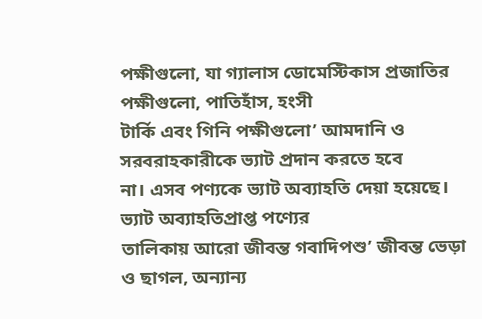পক্ষীগুলো, যা গ্যালাস ডোমেস্টিকাস প্রজাতির পক্ষীগুলো, পাতিহাঁস, হংসী
টার্কি এবং গিনি পক্ষীগুলো’ আমদানি ও সরবরাহকারীকে ভ্যাট প্রদান করতে হবে
না। এসব পণ্যকে ভ্যাট অব্যাহতি দেয়া হয়েছে। ভ্যাট অব্যাহতিপ্রাপ্ত পণ্যের
তালিকায় আরো জীবন্ত গবাদিপশু’ জীবন্ত ভেড়া ও ছাগল, অন্যান্য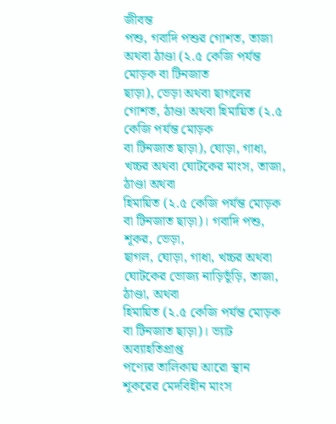জীবন্ত
পশু, গবাদি পশুর গোশত, তাজা অথবা ঠাণ্ডা (২.৫ কেজি পর্যন্ত মোড়ক বা টিনজাত
ছাড়া), ভেড়া অথবা ছাগলের গোশত, ঠাণ্ডা অথবা হিমায়িত (২.৫ কেজি পর্যন্ত মোড়ক
বা টিনজাত ছাড়া), ঘোড়া, গাধা, খচ্চর অথবা ঘোটকের মাংস, তাজা, ঠাণ্ডা অথবা
হিমায়িত (২.৫ কেজি পর্যন্ত মোড়ক বা টিনজাত ছাড়া)। গবাদি পশু, শূকর, ভেড়া,
ছাগল, ঘোড়া, গাধা, খচ্চর অথবা ঘোটকের ভোজ্য নাড়িভূঁড়ি, তাজা, ঠাণ্ডা, অথবা
হিমায়িত (২.৫ কেজি পর্যন্ত মোড়ক বা টিনজাত ছাড়া)। ভ্যাট অব্যাহতিপ্রাপ্ত
পণ্যের তালিকায় আরো স্থান শূকরের মেদবিহীন মাংস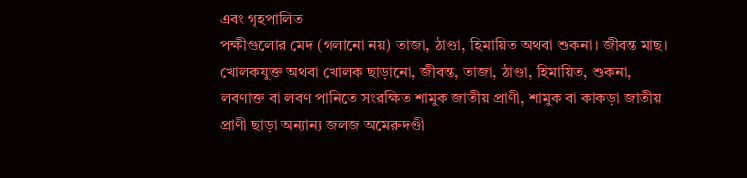এবং গৃহপালিত
পক্ষীগুলোর মেদ (গলানো নয়) তাজা, ঠাণ্ডা, হিমায়িত অথবা শুকনা। জীবন্ত মাছ।
খোলকযুক্ত অথবা খোলক ছাড়ানো, জীবন্ত, তাজা, ঠাণ্ডা, হিমায়িত, শুকনা,
লবণাক্ত বা লবণ পানিতে সংরক্ষিত শামুক জাতীয় প্রাণী, শামুক বা কাকড়া জাতীয়
প্রাণী ছাড়া অন্যান্য জলজ অমেরুদণ্ডী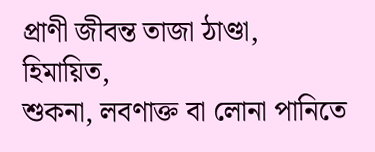প্রাণী জীবন্ত তাজা ঠাণ্ডা, হিমায়িত,
শুকনা, লবণাক্ত বা লোনা পানিতে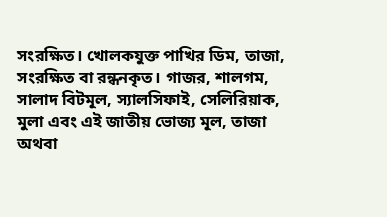সংরক্ষিত। খোলকযুক্ত পাখির ডিম, তাজা,
সংরক্ষিত বা রন্ধনকৃত। গাজর, শালগম, সালাদ বিটমূল, স্যালসিফাই, সেলিরিয়াক,
মুলা এবং এই জাতীয় ভোজ্য মূল, তাজা অথবা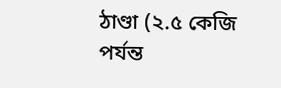ঠাণ্ডা (২.৫ কেজি পর্যন্ত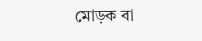মোড়ক বা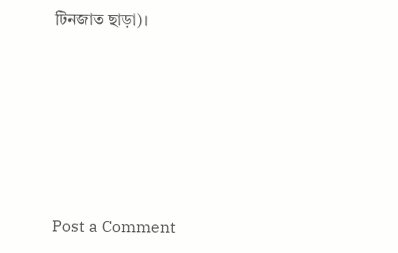টিনজাত ছাড়া)।






Post a Comment